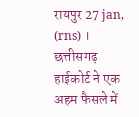रायपुर 27 jan, (rns) । छत्तीसगढ़ हाईकोर्ट ने एक अहम फैसले में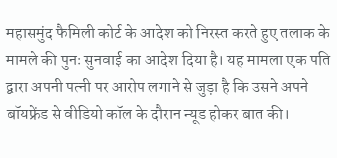महासमुंद फैमिली कोर्ट के आदेश को निरस्त करते हुए तलाक के मामले की पुनः सुनवाई का आदेश दिया है। यह मामला एक पति द्वारा अपनी पत्नी पर आरोप लगाने से जुड़ा है कि उसने अपने बॉयफ्रेंड से वीडियो कॉल के दौरान न्यूड होकर बात की।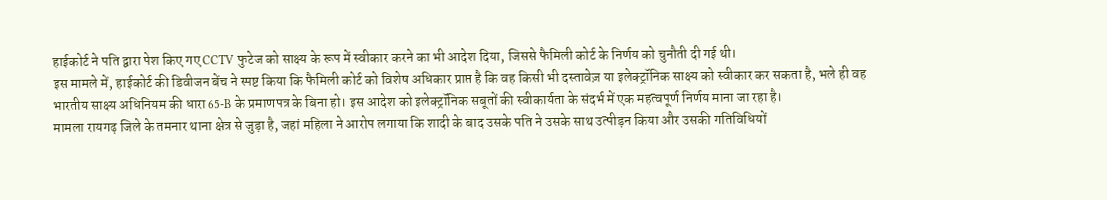हाईकोर्ट ने पति द्वारा पेश किए गए CCTV फुटेज को साक्ष्य के रूप में स्वीकार करने का भी आदेश दिया, जिससे फैमिली कोर्ट के निर्णय को चुनौती दी गई थी।
इस मामले में, हाईकोर्ट की डिवीजन बेंच ने स्पष्ट किया कि फैमिली कोर्ट को विशेष अधिकार प्राप्त है कि वह किसी भी दस्तावेज़ या इलेक्ट्रॉनिक साक्ष्य को स्वीकार कर सकता है, भले ही वह भारतीय साक्ष्य अधिनियम की धारा 65-B के प्रमाणपत्र के बिना हो। इस आदेश को इलेक्ट्रॉनिक सबूतों की स्वीकार्यता के संदर्भ में एक महत्वपूर्ण निर्णय माना जा रहा है।
मामला रायगढ़ जिले के तमनार थाना क्षेत्र से जुड़ा है, जहां महिला ने आरोप लगाया कि शादी के बाद उसके पति ने उसके साथ उत्पीड़न किया और उसकी गतिविधियों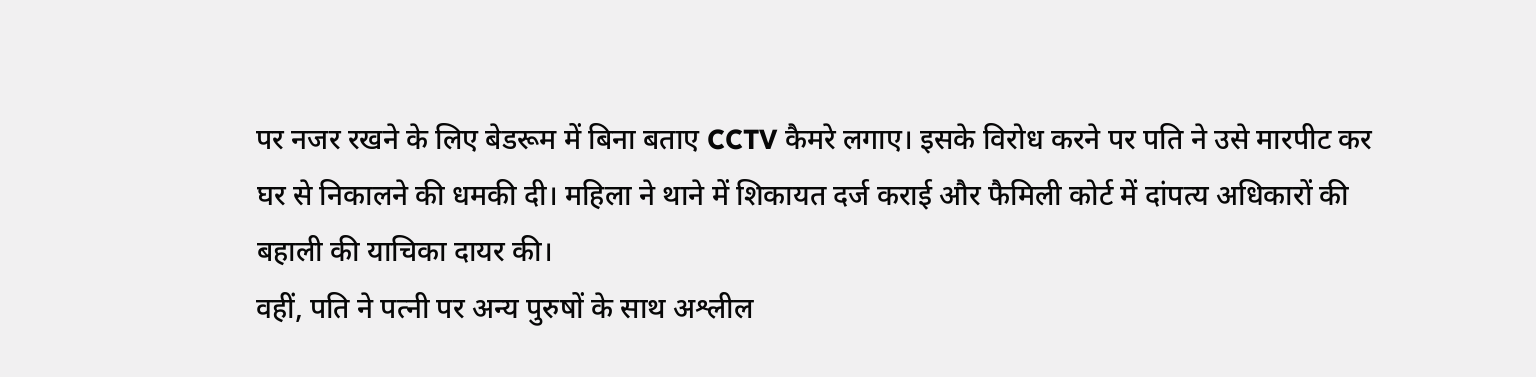पर नजर रखने के लिए बेडरूम में बिना बताए CCTV कैमरे लगाए। इसके विरोध करने पर पति ने उसे मारपीट कर घर से निकालने की धमकी दी। महिला ने थाने में शिकायत दर्ज कराई और फैमिली कोर्ट में दांपत्य अधिकारों की बहाली की याचिका दायर की।
वहीं, पति ने पत्नी पर अन्य पुरुषों के साथ अश्लील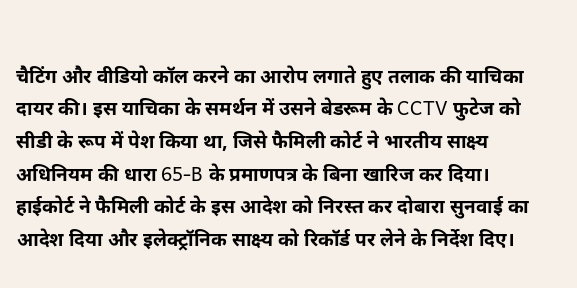चैटिंग और वीडियो कॉल करने का आरोप लगाते हुए तलाक की याचिका दायर की। इस याचिका के समर्थन में उसने बेडरूम के CCTV फुटेज को सीडी के रूप में पेश किया था, जिसे फैमिली कोर्ट ने भारतीय साक्ष्य अधिनियम की धारा 65-B के प्रमाणपत्र के बिना खारिज कर दिया।
हाईकोर्ट ने फैमिली कोर्ट के इस आदेश को निरस्त कर दोबारा सुनवाई का आदेश दिया और इलेक्ट्रॉनिक साक्ष्य को रिकॉर्ड पर लेने के निर्देश दिए।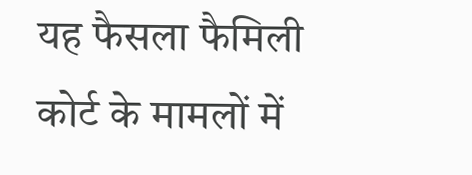यह फैसला फैमिली कोर्ट के मामलों में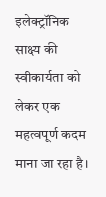इलेक्ट्रॉनिक साक्ष्य की स्वीकार्यता को लेकर एक महत्वपूर्ण कदम माना जा रहा है।